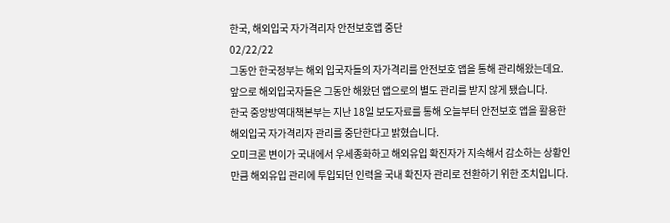한국, 해외입국 자가격리자 안전보호앱 중단
02/22/22
그동안 한국정부는 해외 입국자들의 자가격리를 안전보호 앱을 통해 관리해왔는데요.
앞으로 해외입국자들은 그동안 해왔던 앱으로의 별도 관리를 받지 않게 됐습니다.
한국 중앙방역대책본부는 지난 18일 보도자료를 통해 오늘부터 안전보호 앱을 활용한 해외입국 자가격리자 관리를 중단한다고 밝혔습니다.
오미크론 변이가 국내에서 우세종화하고 해외유입 확진자가 지속해서 감소하는 상황인 만큼 해외유입 관리에 투입되던 인력을 국내 확진자 관리로 전환하기 위한 조치입니다.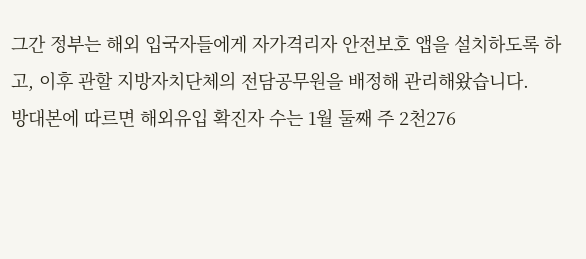그간 정부는 해외 입국자들에게 자가격리자 안전보호 앱을 설치하도록 하고, 이후 관할 지방자치단체의 전담공무원을 배정해 관리해왔습니다.
방대본에 따르면 해외유입 확진자 수는 1월 둘째 주 2천276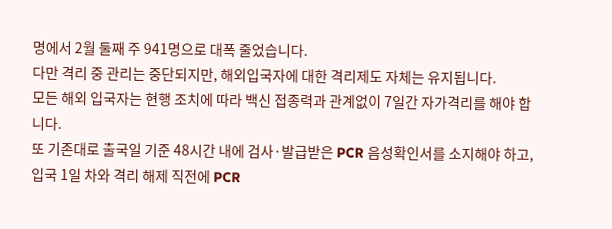명에서 2월 둘째 주 941명으로 대폭 줄었습니다.
다만 격리 중 관리는 중단되지만, 해외입국자에 대한 격리제도 자체는 유지됩니다.
모든 해외 입국자는 현행 조치에 따라 백신 접종력과 관계없이 7일간 자가격리를 해야 합니다.
또 기존대로 출국일 기준 48시간 내에 검사·발급받은 PCR 음성확인서를 소지해야 하고, 입국 1일 차와 격리 해제 직전에 PCR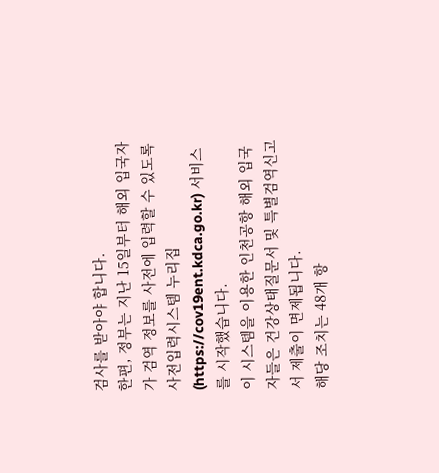검사를 받아야 합니다.
한편, 정부는 지난 15일부터 해외 입국자가 검역 정보를 사전에 입력할 수 있도록 사전입력시스템 누리집(https://cov19ent.kdca.go.kr) 서비스를 시작했습니다.
이 시스템을 이용한 인천공항 해외 입국자들은 건강상태질문서 및 특별검역신고서 제출이 면제됩니다.
해당 조치는 48개 항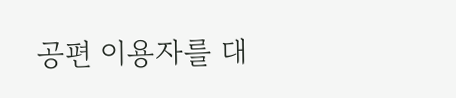공편 이용자를 대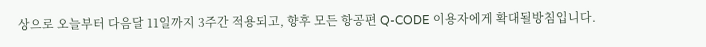상으로 오늘부터 다음달 11일까지 3주간 적용되고, 향후 모든 항공편 Q-CODE 이용자에게 확대될방침입니다.